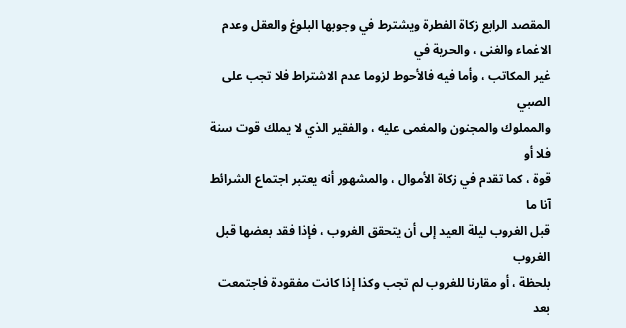المقصد الرابع زكاة الفطرة ويشترط في وجوبها البلوغ والعقل وعدم الاغماء والغنى ، والحرية في
غير المكاتب ، وأما فيه فالأحوط لزوما عدم الاشتراط فلا تجب على الصبي
والمملوك والمجنون والمغمى عليه ، والفقير الذي لا يملك قوت سنة فلا أو
قوة ، كما تقدم في زكاة الأموال ، والمشهور أنه يعتبر اجتماع الشرائط آنا ما
قبل الغروب ليلة العيد إلى أن يتحقق الغروب ، فإذا فقد بعضها قبل الغروب
بلحظة ، أو مقارنا للغروب لم تجب وكذا إذا كانت مفقودة فاجتمعت بعد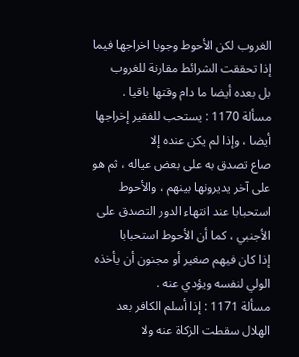الغروب لكن الأحوط وجوبا اخراجها فيما إذا تحققت الشرائط مقارنة للغروب
بل بعده أيضا ما دام وقتها باقيا .
مسألة 1170 : يستحب للفقير إخراجها أيضا ، وإذا لم يكن عنده إلا
صاع تصدق به على بعض عياله ، ثم هو على آخر يديرونها بينهم ، والأحوط
استحبابا عند انتهاء الدور التصدق على الأجنبي ، كما أن الأحوط استحبابا
إذا كان فيهم صغير أو مجنون أن يأخذه الولي لنفسه ويؤدي عنه .
مسألة 1171 : إذا أسلم الكافر بعد الهلال سقطت الزكاة عنه ولا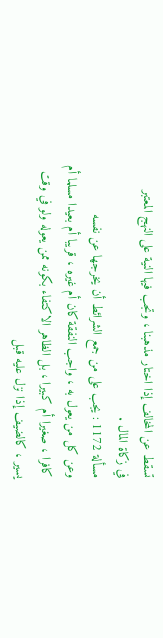تسقط عن المخالف إذا اختار مذهبنا ، وتجب فيها النية على النهج المعتبر
في زكاة المال .
مسألة 1172 : يجب على من جمع الشرائط أن يخرجها عن نفسه
وعن كل من يعول به ، واجب النفقة كان أم غيره ، قريبا أم بعيدا مسلما أم
كافرا ، صغيرا أم كبيرا ، بل الظاهر الاكتفاء بكونه ممن يعوله ولو في وقت
يسير ، كالضيف إذا نزل عليه قبل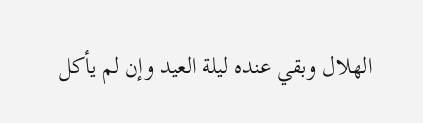الهلال وبقي عنده ليلة العيد وإن لم يأكل